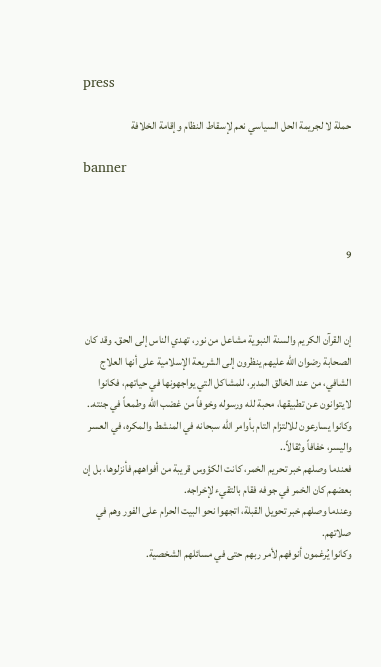press

حملة لا لجريمة الحل السياسي نعم لإسقاط النظام وإقامة الخلافة

banner



9



إن القرآن الكريم والسنة النبوية مشاعل من نور، تهدي الناس إلى الحق. وقد كان الصحابة رضوان الله عليهم ينظرون إلى الشريعة الإسلامية على أنها العلاج الشافي، من عند الخالق المدبر، للمشاكل التي يواجهونها في حياتهم، فكانوا لايتوانون عن تطبيقها، محبة لله ورسوله وخوفاً من غضب الله وطمعاً في جنته..
وكانوا يسارعون للالتزام التام بأوامر الله سبحانه في المنشط والمكره، في العسر واليسر، خفافاً وثقالاً..
فعندما وصلهم خبر تحريم الخمر، كانت الكؤوس قريبة من أفواههم فأنزلوها، بل إن بعضهم كان الخمر في جوفه فقام بالتقيء لإخراجه.
وعندما وصلهم خبر تحويل القبلة، اتجهوا نحو البيت الحرام على الفور وهم في صلاتهم.
وكانوا يُرغمون أنوفهم لأمر ربهم حتى في مسائلهم الشخصية.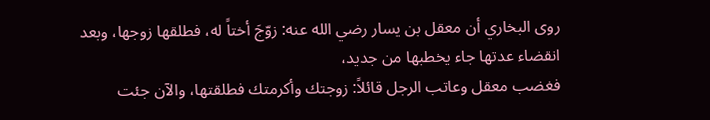روى البخاري أن معقل بن يسار رضي الله عنه: زوّجَ أختاً له، فطلقها زوجها، وبعد انقضاء عدتها جاء يخطبها من جديد،
فغضب معقل وعاتب الرجل قائلاً: زوجتك وأكرمتك فطلقتها، والآن جئت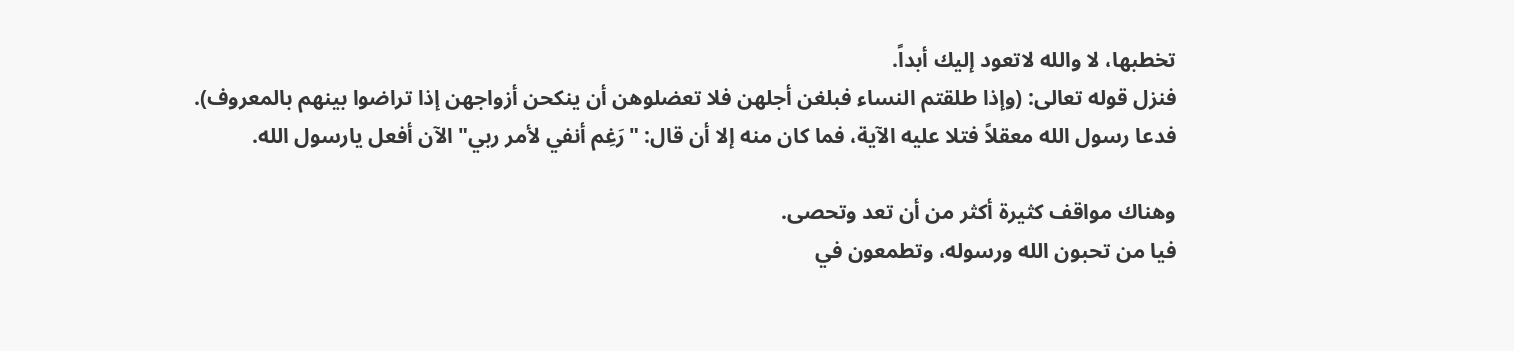تخطبها، لا والله لاتعود إليك أبداً.
فنزل قوله تعالى: (وإذا طلقتم النساء فبلغن أجلهن فلا تعضلوهن أن ينكحن أزواجهن إذا تراضوا بينهم بالمعروف).
فدعا رسول الله معقلاً فتلا عليه الآية، فما كان منه إلا أن قال: "رَغِم أنفي لأمر ربي" الآن أفعل يارسول الله.

وهناك مواقف كثيرة أكثر من أن تعد وتحصى.
فيا من تحبون الله ورسوله، وتطمعون في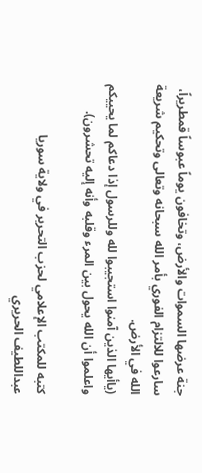جنة عرضها السموات والأرض، وتخافون يوماً عبوساً قمطريراً، سارعوا للالتزام الفوري بأمر الله سبحانه وتعالى وتحكيم شريعة الله في الأرض.
(ياأيها الذين آمنوا استجيبوا لله وللرسول إذا دعاكم لما يحييكم واعلموا أن الله يحول بين المرء وقلبه وأنه إليه تحشرون).

كتبه للمكتب الإعلامي لحزب التحرير في ولاية سوريا
عبداللطيف الحريري